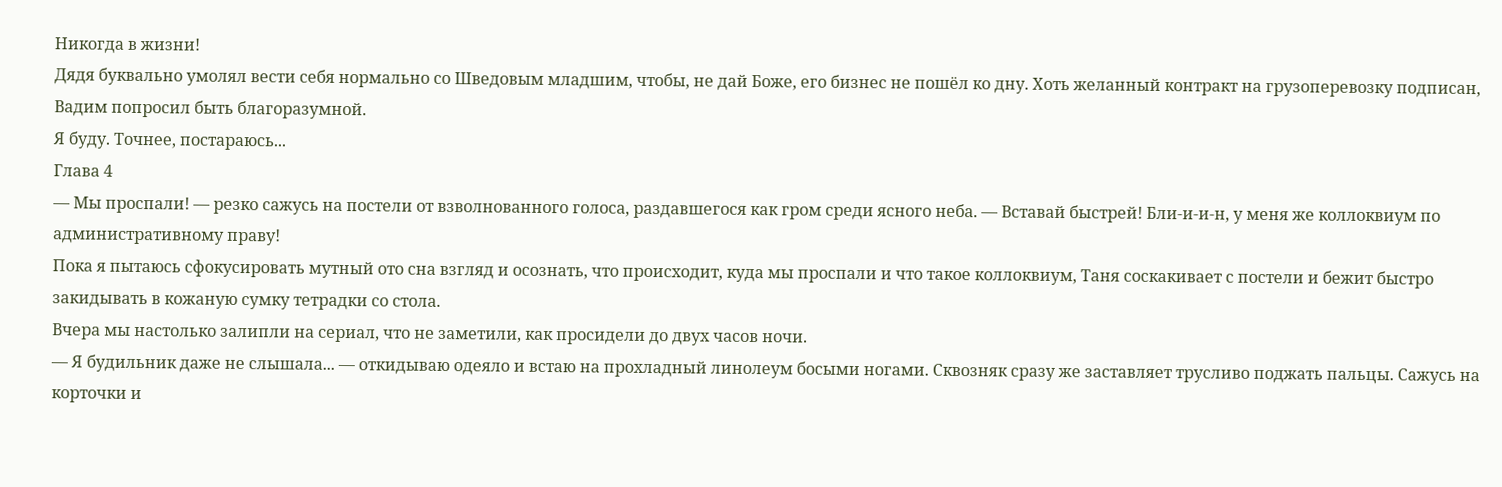Никогда в жизни!
Дядя буквально умолял вести себя нормально со Шведовым младшим, чтобы, не дай Боже, его бизнес не пошёл ко дну. Хоть желанный контракт на грузоперевозку подписан, Вадим попросил быть благоразумной.
Я буду. Точнее, постараюсь...
Глава 4
— Мы проспали! — резко сажусь на постели от взволнованного голоса, раздавшегося как гром среди ясного неба. — Вставай быстрей! Бли-и-и-н, у меня же коллоквиум по административному праву!
Пока я пытаюсь сфокусировать мутный ото сна взгляд и осознать, что происходит, куда мы проспали и что такое коллоквиум, Таня соскакивает с постели и бежит быстро закидывать в кожаную сумку тетрадки со стола.
Вчера мы настолько залипли на сериал, что не заметили, как просидели до двух часов ночи.
— Я будильник даже не слышала... — откидываю одеяло и встаю на прохладный линолеум босыми ногами. Сквозняк сразу же заставляет трусливо поджать пальцы. Сажусь на корточки и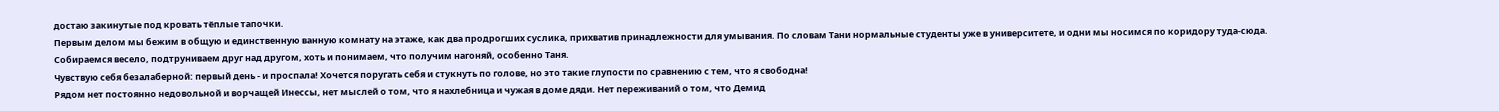достаю закинутые под кровать тёплые тапочки.
Первым делом мы бежим в общую и единственную ванную комнату на этаже, как два продрогших суслика, прихватив принадлежности для умывания. По словам Тани нормальные студенты уже в университете, и одни мы носимся по коридору туда-сюда.
Собираемся весело, подтруниваем друг над другом, хоть и понимаем, что получим нагоняй, особенно Таня.
Чувствую себя безалаберной: первый день - и проспала! Хочется поругать себя и стукнуть по голове, но это такие глупости по сравнению с тем, что я свободна!
Рядом нет постоянно недовольной и ворчащей Инессы, нет мыслей о том, что я нахлебница и чужая в доме дяди. Нет переживаний о том, что Демид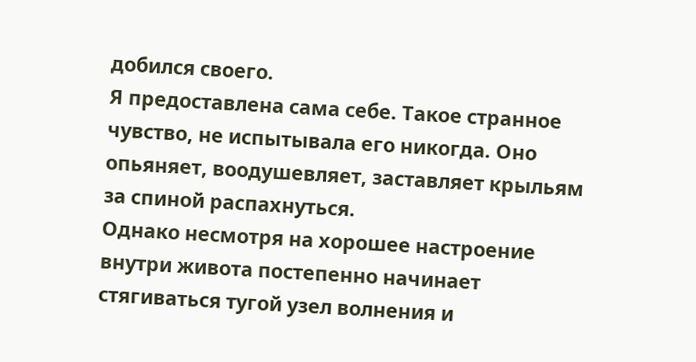добился своего.
Я предоставлена сама себе. Такое странное чувство, не испытывала его никогда. Оно опьяняет, воодушевляет, заставляет крыльям за спиной распахнуться.
Однако несмотря на хорошее настроение внутри живота постепенно начинает стягиваться тугой узел волнения и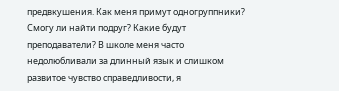предвкушения. Как меня примут одногруппники? Смогу ли найти подруг? Какие будут преподаватели? В школе меня часто недолюбливали за длинный язык и слишком развитое чувство справедливости, я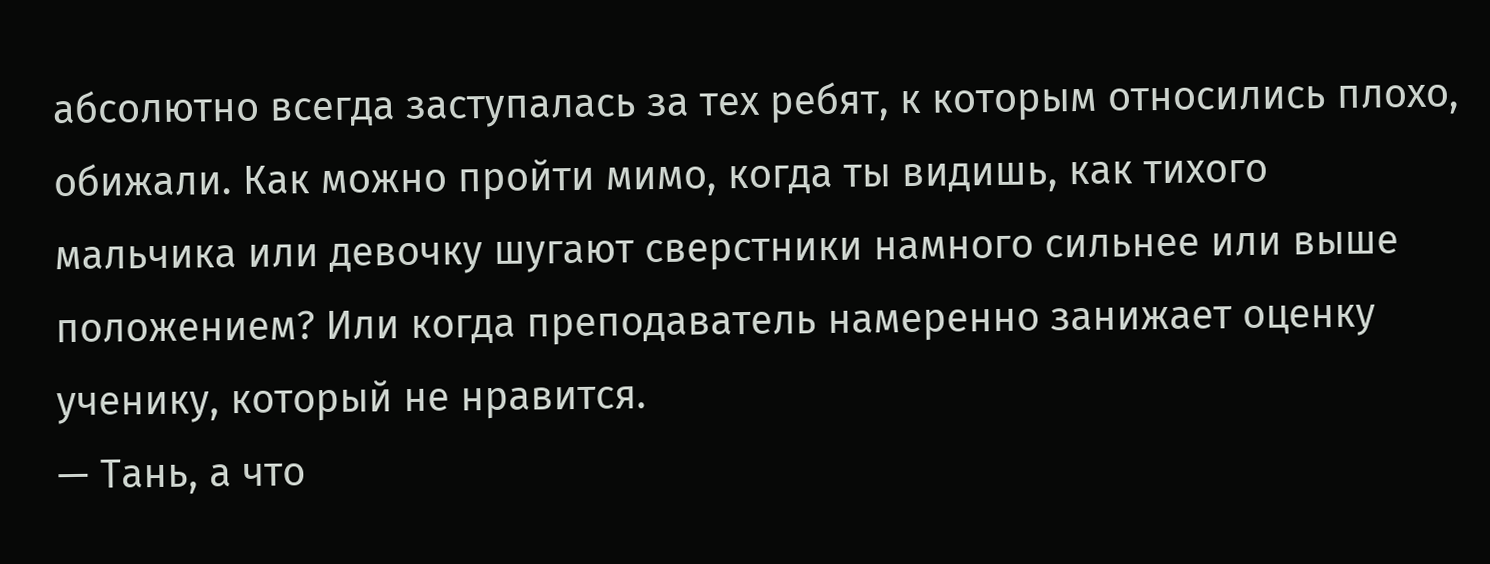абсолютно всегда заступалась за тех ребят, к которым относились плохо, обижали. Как можно пройти мимо, когда ты видишь, как тихого мальчика или девочку шугают сверстники намного сильнее или выше положением? Или когда преподаватель намеренно занижает оценку ученику, который не нравится.
— Тань, а что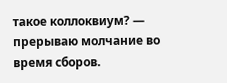такое коллоквиум? — прерываю молчание во время сборов.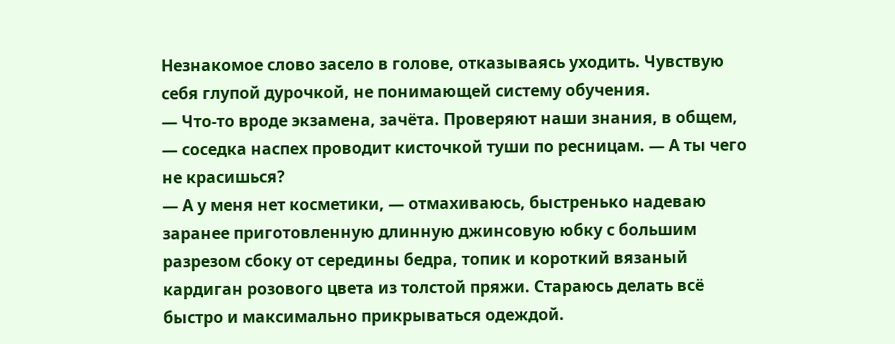Незнакомое слово засело в голове, отказываясь уходить. Чувствую себя глупой дурочкой, не понимающей систему обучения.
— Что-то вроде экзамена, зачёта. Проверяют наши знания, в общем, — соседка наспех проводит кисточкой туши по ресницам. — А ты чего не красишься?
— А у меня нет косметики, — отмахиваюсь, быстренько надеваю заранее приготовленную длинную джинсовую юбку с большим разрезом сбоку от середины бедра, топик и короткий вязаный кардиган розового цвета из толстой пряжи. Стараюсь делать всё быстро и максимально прикрываться одеждой.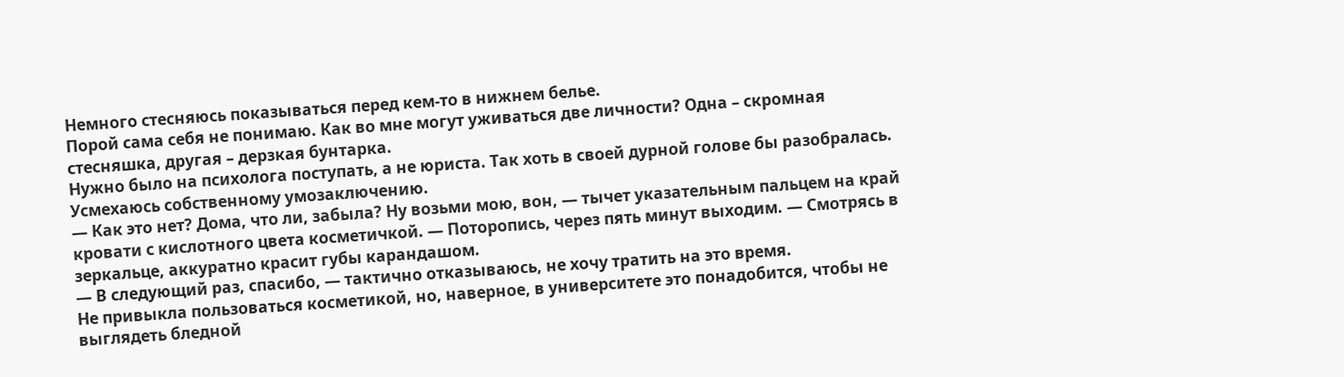Немного стесняюсь показываться перед кем-то в нижнем белье.
Порой сама себя не понимаю. Как во мне могут уживаться две личности? Одна – скромная стесняшка, другая – дерзкая бунтарка.
Нужно было на психолога поступать, а не юриста. Так хоть в своей дурной голове бы разобралась. Усмехаюсь собственному умозаключению.
— Как это нет? Дома, что ли, забыла? Ну возьми мою, вон, — тычет указательным пальцем на край кровати с кислотного цвета косметичкой. — Поторопись, через пять минут выходим. — Смотрясь в зеркальце, аккуратно красит губы карандашом.
— В следующий раз, спасибо, — тактично отказываюсь, не хочу тратить на это время.
Не привыкла пользоваться косметикой, но, наверное, в университете это понадобится, чтобы не выглядеть бледной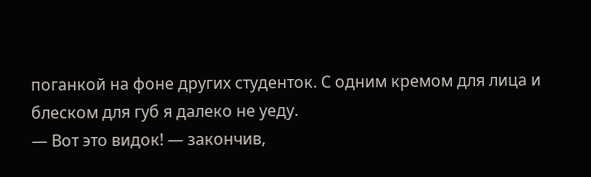поганкой на фоне других студенток. С одним кремом для лица и блеском для губ я далеко не уеду.
— Вот это видок! — закончив,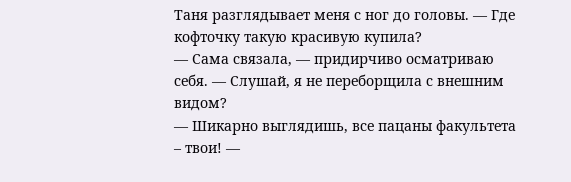Таня разглядывает меня с ног до головы. — Где кофточку такую красивую купила?
— Сама связала, — придирчиво осматриваю себя. — Слушай, я не переборщила с внешним видом?
— Шикарно выглядишь, все пацаны факультета – твои! —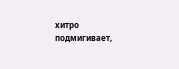хитро подмигивает,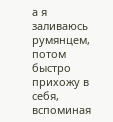а я заливаюсь румянцем, потом быстро прихожу в себя, вспоминая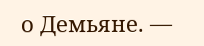о Демьяне. —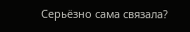Серьёзно сама связала?